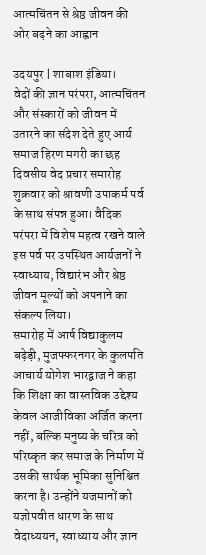आत्मचिंतन से श्रेष्ठ जीवन की ओर बढ़ने का आह्वान

उदयपुर | शाबाश इंडिया।
वेदों की ज्ञान परंपरा, आत्मचिंतन और संस्कारों को जीवन में उतारने का संदेश देते हुए आर्य समाज हिरण मगरी का छह दिवसीय वेद प्रचार समारोह शुक्रवार को श्रावणी उपाकर्म पर्व के साथ संपन्न हुआ। वैदिक परंपरा में विशेष महत्व रखने वाले इस पर्व पर उपस्थित आर्यजनों ने स्वाध्याय, विद्यारंभ और श्रेष्ठ जीवन मूल्यों को अपनाने का संकल्प लिया।
समारोह में आर्ष विद्याकुलम बढ़ेड़ी, मुजफ्फरनगर के कुलपति आचार्य योगेश भारद्वाज ने कहा कि शिक्षा का वास्तविक उद्देश्य केवल आजीविका अर्जित करना नहीं, बल्कि मनुष्य के चरित्र को परिष्कृत कर समाज के निर्माण में उसकी सार्थक भूमिका सुनिश्चित करना है। उन्होंने यजमानों को यज्ञोपवीत धारण के साथ वेदाध्ययन, स्वाध्याय और ज्ञान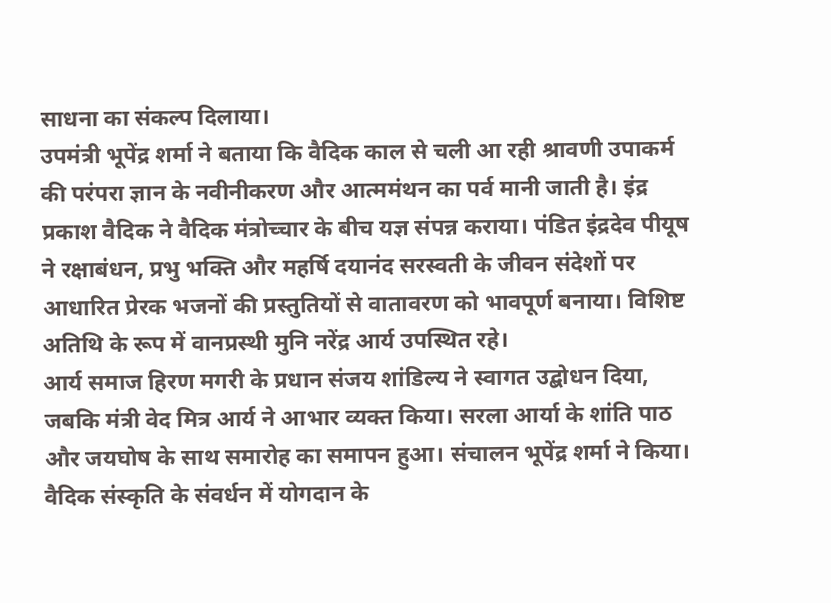साधना का संकल्प दिलाया।
उपमंत्री भूपेंद्र शर्मा ने बताया कि वैदिक काल से चली आ रही श्रावणी उपाकर्म की परंपरा ज्ञान के नवीनीकरण और आत्ममंथन का पर्व मानी जाती है। इंद्र प्रकाश वैदिक ने वैदिक मंत्रोच्चार के बीच यज्ञ संपन्न कराया। पंडित इंद्रदेव पीयूष ने रक्षाबंधन, प्रभु भक्ति और महर्षि दयानंद सरस्वती के जीवन संदेशों पर आधारित प्रेरक भजनों की प्रस्तुतियों से वातावरण को भावपूर्ण बनाया। विशिष्ट अतिथि के रूप में वानप्रस्थी मुनि नरेंद्र आर्य उपस्थित रहे।
आर्य समाज हिरण मगरी के प्रधान संजय शांडिल्य ने स्वागत उद्बोधन दिया, जबकि मंत्री वेद मित्र आर्य ने आभार व्यक्त किया। सरला आर्या के शांति पाठ और जयघोष के साथ समारोह का समापन हुआ। संचालन भूपेंद्र शर्मा ने किया।
वैदिक संस्कृति के संवर्धन में योगदान के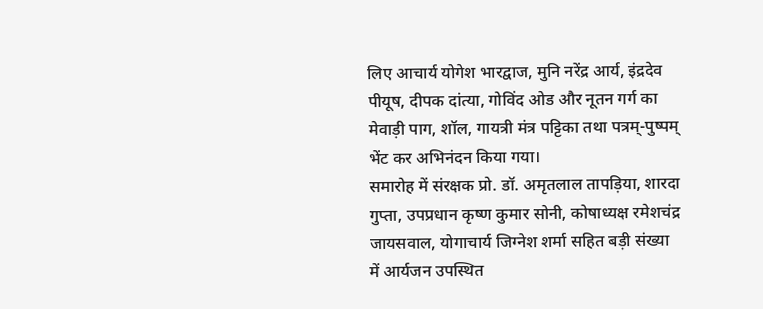लिए आचार्य योगेश भारद्वाज, मुनि नरेंद्र आर्य, इंद्रदेव पीयूष, दीपक दांत्या, गोविंद ओड और नूतन गर्ग का मेवाड़ी पाग, शॉल, गायत्री मंत्र पट्टिका तथा पत्रम्-पुष्पम् भेंट कर अभिनंदन किया गया।
समारोह में संरक्षक प्रो. डॉ. अमृतलाल तापड़िया, शारदा गुप्ता, उपप्रधान कृष्ण कुमार सोनी, कोषाध्यक्ष रमेशचंद्र जायसवाल, योगाचार्य जिग्नेश शर्मा सहित बड़ी संख्या में आर्यजन उपस्थित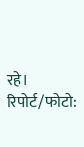रहे।
रिपोर्ट/फोटो: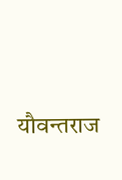यौवन्तराज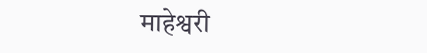माहेश्वरी